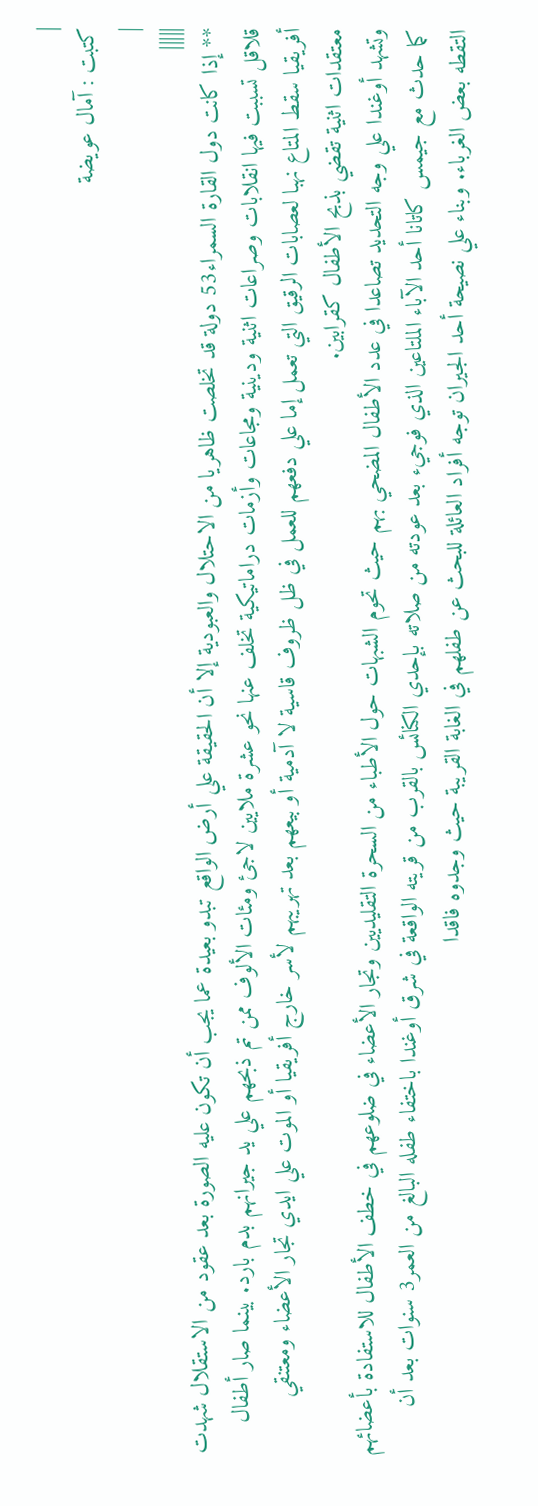|
كتبت : آمال عويضة
|
|||||
** إذا كانت دول القارة السمراء53 دولة قد تخلصت ظاهريا من الاحتلال والعبودية إلا أن الحقيقة علي أرض الواقع تبدو بعيدة عما يجب أن تكون عليه الصورة بعد عقود من الاستقلال شهدت قلاقل تسببت فيها انقلابات وصراعات اثنية ودينية ومجاعات وأزمات دراماتيكية تخلف عنها نحو عشرة ملايين لاجئ ومئات الألوف ممن تم ذبحهم علي يد جيرانهم بدم بارد. بينما صار أطفال أفريقيا سقط المتاع نهبا لعصابات الرقيق التي تعمل إما علي دفعهم للعمل في ظل ظروف قاسية لا آدمية أو بيعهم بعد تهريبهم لأسر خارج أفريقيا أو الموت علي ايدي تجار الأعضاء ومعتنقي معتقدات اثنية تقضي بذبح الأطفال كقرابين.
وتشهد أوغندا علي وجه التحديد تصاعدا في عدد الأطفال المضحي بهم حيث تحوم الشبهات حول الأطباء من السحرة التقليديين وتجار الأعضاء في ضلوعهم في خطف الأطفال للاستفادة بأعضائهم كما حدث مع جيمس كاتانا أحد الآباء الملتاعين الذي فوجيء بعد عودته من صلاته بإحدي الكنائس بالقرب من قريته الواقعة في شرق أوغندا باختفاء طفله البالغ من العمر3 سنوات بعد أن التقطه بعض الغرباء. وبناء علي نصيحة أحد الجيران توجه أفراد العائلة للبحث عن طفلهم في الغابة القريبة حيث وجدوه فاقدا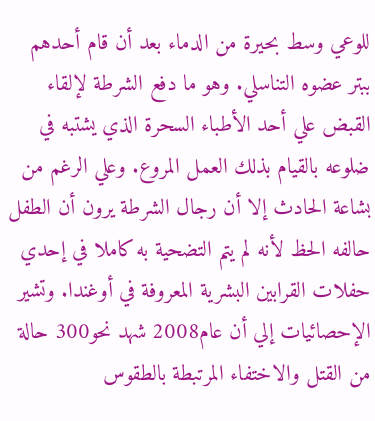للوعي وسط بحيرة من الدماء بعد أن قام أحدهم ببتر عضوه التناسلي. وهو ما دفع الشرطة لإلقاء القبض علي أحد الأطباء السحرة الذي يشتبه في ضلوعه بالقيام بذلك العمل المروع. وعلي الرغم من بشاعة الحادث إلا أن رجال الشرطة يرون أن الطفل حالفه الحظ لأنه لم يتم التضحية به كاملا في إحدي حفلات القرابين البشرية المعروفة في أوغندا. وتشير الإحصائيات إلي أن عام2008 شهد نحو300 حالة من القتل والاختفاء المرتبطة بالطقوس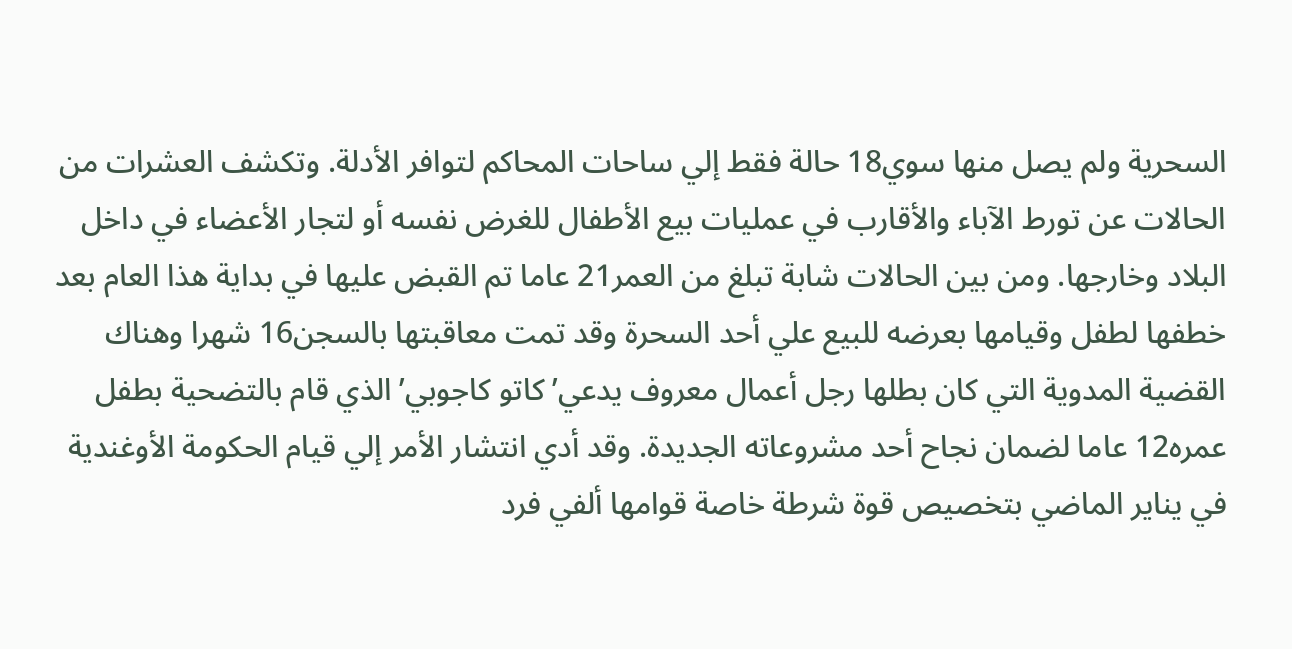السحرية ولم يصل منها سوي18 حالة فقط إلي ساحات المحاكم لتوافر الأدلة. وتكشف العشرات من الحالات عن تورط الآباء والأقارب في عمليات بيع الأطفال للغرض نفسه أو لتجار الأعضاء في داخل البلاد وخارجها. ومن بين الحالات شابة تبلغ من العمر21 عاما تم القبض عليها في بداية هذا العام بعد خطفها لطفل وقيامها بعرضه للبيع علي أحد السحرة وقد تمت معاقبتها بالسجن16 شهرا وهناك القضية المدوية التي كان بطلها رجل أعمال معروف يدعي’ كاتو كاجوبي’ الذي قام بالتضحية بطفل عمره12 عاما لضمان نجاح أحد مشروعاته الجديدة. وقد أدي انتشار الأمر إلي قيام الحكومة الأوغندية في يناير الماضي بتخصيص قوة شرطة خاصة قوامها ألفي فرد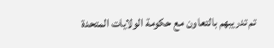تم تدريبهم بالتعاون مع حكومة الولايات المتحدة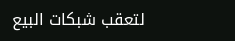لتعقب شبكات البيع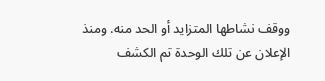ووقف نشاطها المتزايد أو الحد منه. ومنذ الإعلان عن تلك الوحدة تم الكشف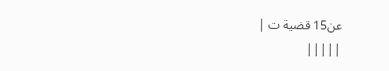عن15 قضية ت |
|||||